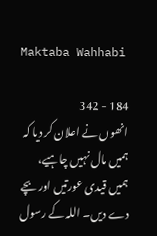Maktaba Wahhabi

184 - 342
انھوں نے اعلان کر دیا کہ ہمیں مال نہیں چاہیے، ہمیں قیدی عورتیں اور بچے دے دیں۔ اللہ کے رسول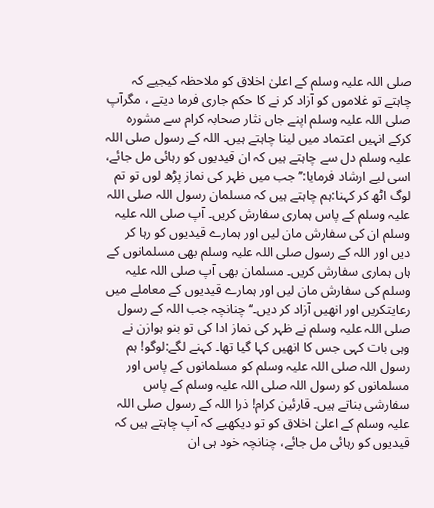صلی اللہ علیہ وسلم کے اعلیٰ اخلاق کو ملاحظہ کیجیے کہ چاہتے تو غلاموں کو آزاد کر نے کا حکم جاری فرما دیتے ، مگرآپ صلی اللہ علیہ وسلم اپنے جاں نثار صحابہ کرام سے مشورہ کرکے انہیں اعتماد میں لینا چاہتے ہیں۔ اللہ کے رسول صلی اللہ علیہ وسلم دل سے چاہتے ہیں کہ ان قیدیوں کو رہائی مل جائے، اسی لیے ارشاد فرمایا:’’جب میں ظہر کی نماز پڑھ لوں تو تم لوگ اٹھ کر کہنا:ہم چاہتے ہیں کہ مسلمان رسول اللہ صلی اللہ علیہ وسلم کے پاس ہماری سفارش کریں۔ آپ صلی اللہ علیہ وسلم ان کی سفارش مان لیں اور ہمارے قیدیوں کو رہا کر دیں اور اللہ کے رسول صلی اللہ علیہ وسلم بھی مسلمانوں کے ہاں ہماری سفارش کریں۔ مسلمان بھی آپ صلی اللہ علیہ وسلم کی سفارش مان لیں اور ہمارے قیدیوں کے معاملے میں رعایتکریں اور انھیں آزاد کر دیں۔‘‘ چنانچہ جب اللہ کے رسول صلی اللہ علیہ وسلم نے ظہر کی نماز ادا کی تو بنو ہوازن نے وہی بات کہی جس کا انھیں کہا گیا تھا۔ کہنے لگے:لوگو! ہم رسول اللہ صلی اللہ علیہ وسلم کو مسلمانوں کے پاس اور مسلمانوں کو رسول اللہ صلی اللہ علیہ وسلم کے پاس سفارشی بناتے ہیں۔ قارئین کرام! ذرا اللہ کے رسول صلی اللہ علیہ وسلم کے اعلیٰ اخلاق کو تو دیکھیے کہ آپ چاہتے ہیں کہ قیدیوں کو رہائی مل جائے، چنانچہ خود ہی ان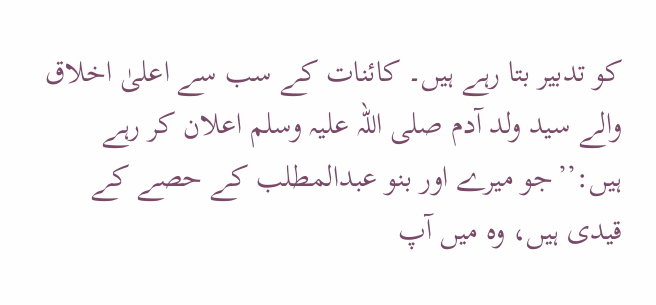کو تدبیر بتا رہے ہیں۔ کائنات کے سب سے اعلیٰ اخلاق والے سید ولد آدم صلی اللہ علیہ وسلم اعلان کر رہے ہیں:’’جو میرے اور بنو عبدالمطلب کے حصے کے قیدی ہیں، وہ میں آپ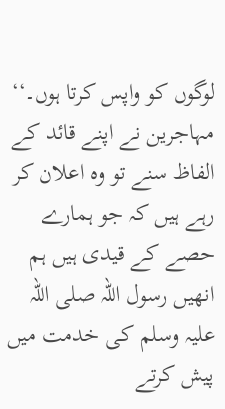لوگوں کو واپس کرتا ہوں۔‘‘ مہاجرین نے اپنے قائد کے الفاظ سنے تو وہ اعلان کر رہے ہیں کہ جو ہمارے حصے کے قیدی ہیں ہم انھیں رسول اللہ صلی اللہ علیہ وسلم کی خدمت میں پیش کرتے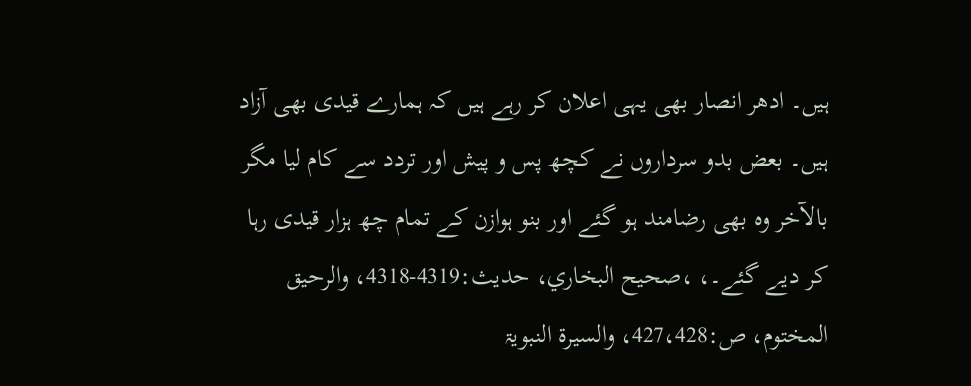ہیں۔ ادھر انصار بھی یہی اعلان کر رہے ہیں کہ ہمارے قیدی بھی آزاد ہیں۔ بعض بدو سرداروں نے کچھ پس و پیش اور تردد سے کام لیا مگر بالآخر وہ بھی رضامند ہو گئے اور بنو ہوازن کے تمام چھ ہزار قیدی رہا کر دیے گئے۔، ،صحیح البخاري، حدیث:4319-4318، والرحیق المختوم، ص:427،428، والسیرۃ النبویۃ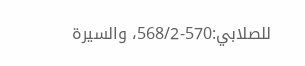للصلابي:570-568/2، والسیرۃ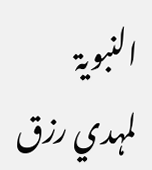النبویۃ لمہدي رزق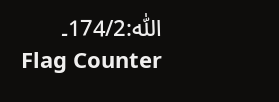اللّٰہ:174/2۔
Flag Counter